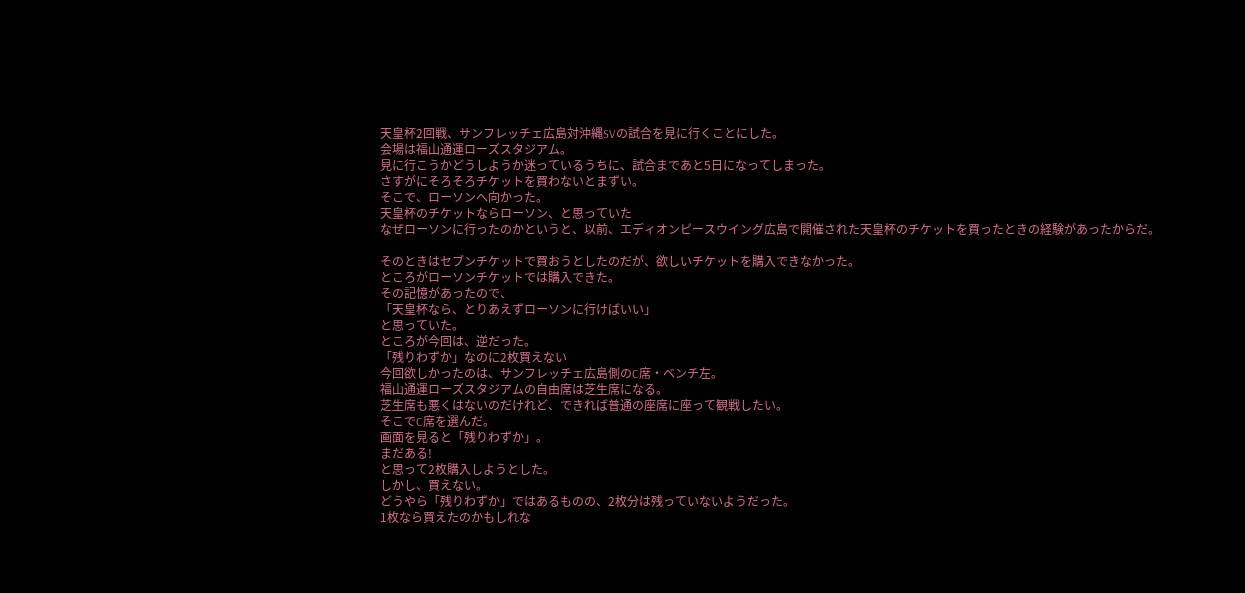天皇杯2回戦、サンフレッチェ広島対沖縄SVの試合を見に行くことにした。
会場は福山通運ローズスタジアム。
見に行こうかどうしようか迷っているうちに、試合まであと5日になってしまった。
さすがにそろそろチケットを買わないとまずい。
そこで、ローソンへ向かった。
天皇杯のチケットならローソン、と思っていた
なぜローソンに行ったのかというと、以前、エディオンピースウイング広島で開催された天皇杯のチケットを買ったときの経験があったからだ。

そのときはセブンチケットで買おうとしたのだが、欲しいチケットを購入できなかった。
ところがローソンチケットでは購入できた。
その記憶があったので、
「天皇杯なら、とりあえずローソンに行けばいい」
と思っていた。
ところが今回は、逆だった。
「残りわずか」なのに2枚買えない
今回欲しかったのは、サンフレッチェ広島側のC席・ベンチ左。
福山通運ローズスタジアムの自由席は芝生席になる。
芝生席も悪くはないのだけれど、できれば普通の座席に座って観戦したい。
そこでC席を選んだ。
画面を見ると「残りわずか」。
まだある!
と思って2枚購入しようとした。
しかし、買えない。
どうやら「残りわずか」ではあるものの、2枚分は残っていないようだった。
1枚なら買えたのかもしれな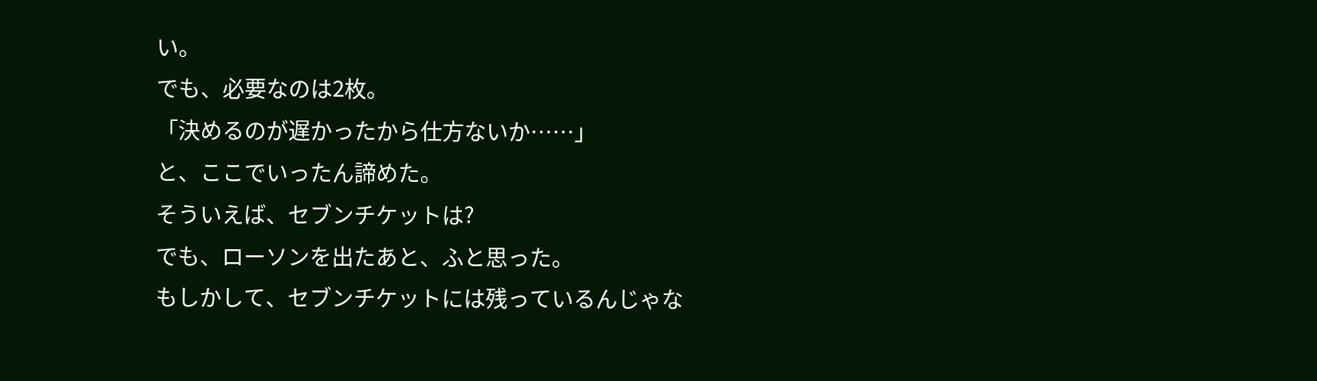い。
でも、必要なのは2枚。
「決めるのが遅かったから仕方ないか……」
と、ここでいったん諦めた。
そういえば、セブンチケットは?
でも、ローソンを出たあと、ふと思った。
もしかして、セブンチケットには残っているんじゃな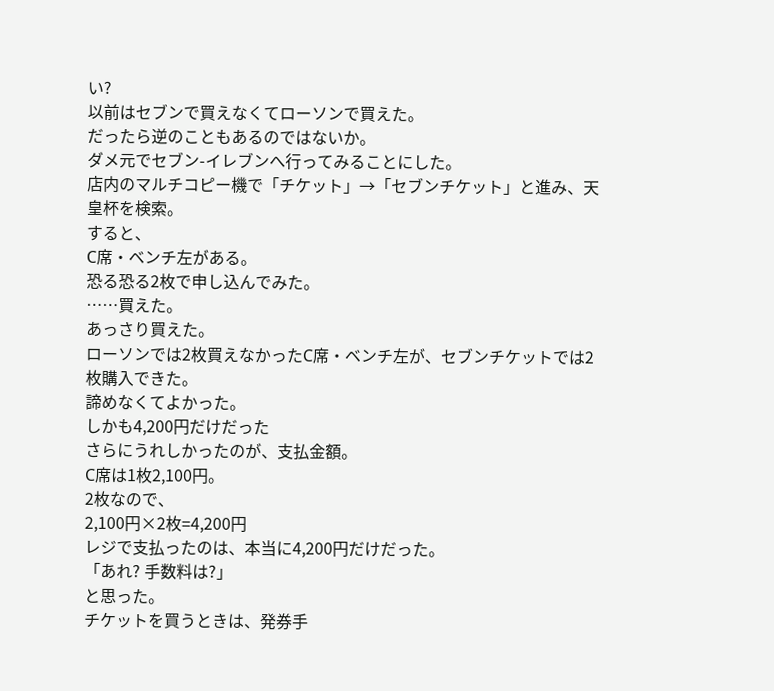い?
以前はセブンで買えなくてローソンで買えた。
だったら逆のこともあるのではないか。
ダメ元でセブン-イレブンへ行ってみることにした。
店内のマルチコピー機で「チケット」→「セブンチケット」と進み、天皇杯を検索。
すると、
C席・ベンチ左がある。
恐る恐る2枚で申し込んでみた。
……買えた。
あっさり買えた。
ローソンでは2枚買えなかったC席・ベンチ左が、セブンチケットでは2枚購入できた。
諦めなくてよかった。
しかも4,200円だけだった
さらにうれしかったのが、支払金額。
C席は1枚2,100円。
2枚なので、
2,100円×2枚=4,200円
レジで支払ったのは、本当に4,200円だけだった。
「あれ? 手数料は?」
と思った。
チケットを買うときは、発券手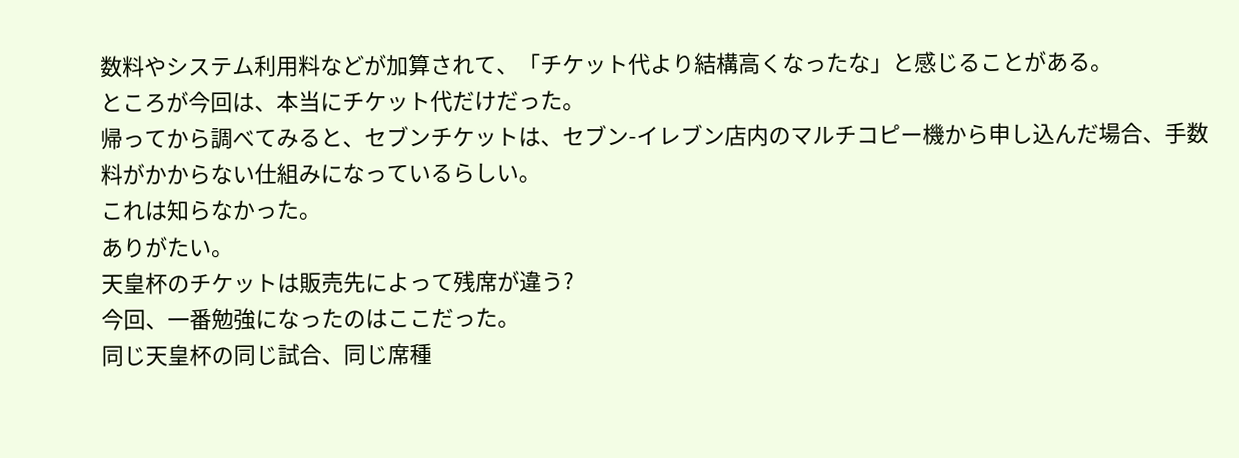数料やシステム利用料などが加算されて、「チケット代より結構高くなったな」と感じることがある。
ところが今回は、本当にチケット代だけだった。
帰ってから調べてみると、セブンチケットは、セブン-イレブン店内のマルチコピー機から申し込んだ場合、手数料がかからない仕組みになっているらしい。
これは知らなかった。
ありがたい。
天皇杯のチケットは販売先によって残席が違う?
今回、一番勉強になったのはここだった。
同じ天皇杯の同じ試合、同じ席種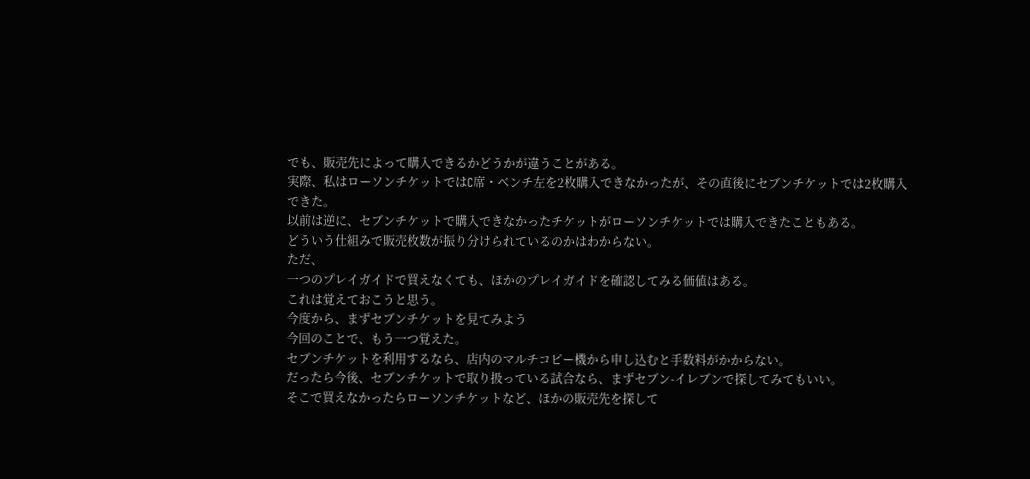でも、販売先によって購入できるかどうかが違うことがある。
実際、私はローソンチケットではC席・ベンチ左を2枚購入できなかったが、その直後にセブンチケットでは2枚購入できた。
以前は逆に、セブンチケットで購入できなかったチケットがローソンチケットでは購入できたこともある。
どういう仕組みで販売枚数が振り分けられているのかはわからない。
ただ、
一つのプレイガイドで買えなくても、ほかのプレイガイドを確認してみる価値はある。
これは覚えておこうと思う。
今度から、まずセブンチケットを見てみよう
今回のことで、もう一つ覚えた。
セブンチケットを利用するなら、店内のマルチコピー機から申し込むと手数料がかからない。
だったら今後、セブンチケットで取り扱っている試合なら、まずセブン-イレブンで探してみてもいい。
そこで買えなかったらローソンチケットなど、ほかの販売先を探して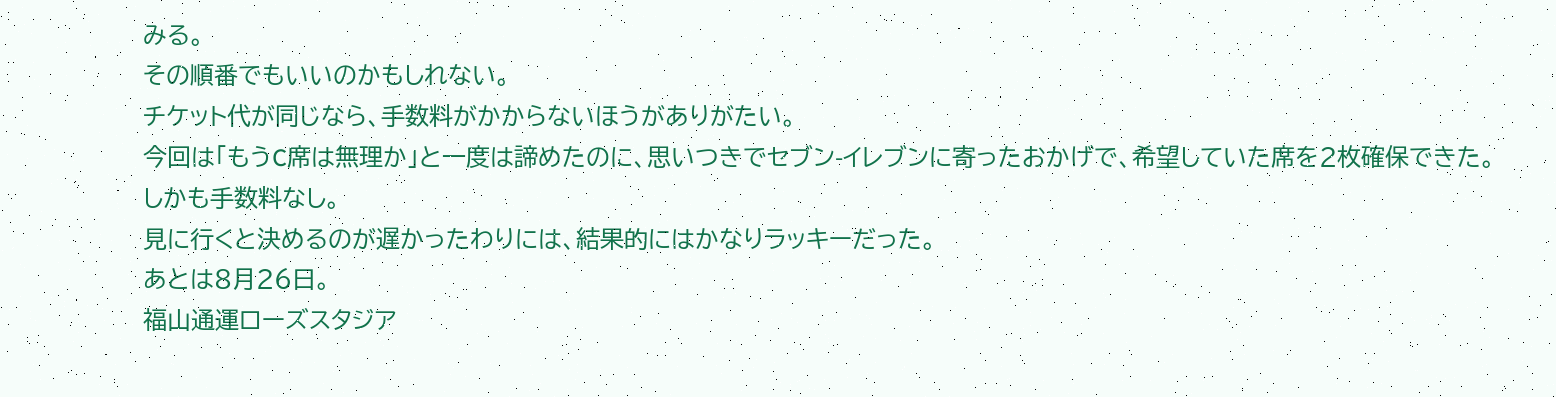みる。
その順番でもいいのかもしれない。
チケット代が同じなら、手数料がかからないほうがありがたい。
今回は「もうC席は無理か」と一度は諦めたのに、思いつきでセブン-イレブンに寄ったおかげで、希望していた席を2枚確保できた。
しかも手数料なし。
見に行くと決めるのが遅かったわりには、結果的にはかなりラッキーだった。
あとは8月26日。
福山通運ローズスタジア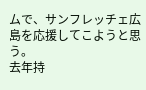ムで、サンフレッチェ広島を応援してこようと思う。
去年持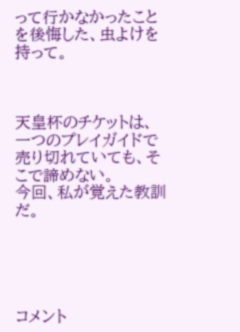って行かなかったことを後悔した、虫よけを持って。



天皇杯のチケットは、一つのプレイガイドで売り切れていても、そこで諦めない。
今回、私が覚えた教訓だ。





コメント